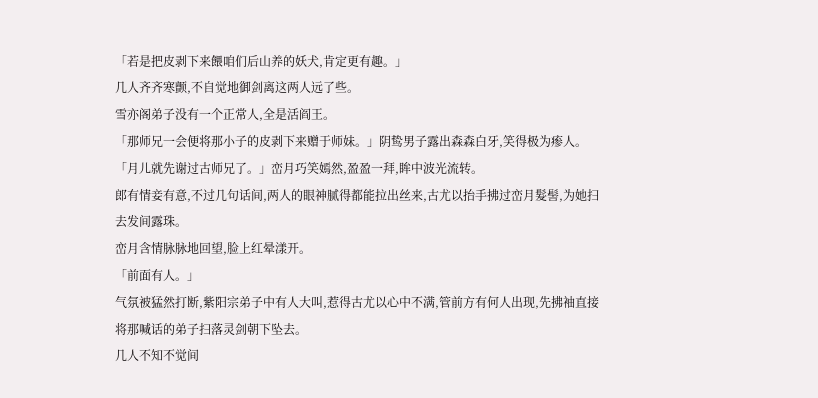「若是把皮剥下来餵咱们后山养的妖犬,肯定更有趣。」
几人齐齐寒颤,不自觉地御剑离这两人远了些。
雪亦阁弟子没有一个正常人,全是活阎王。
「那师兄一会便将那小子的皮剥下来赠于师妹。」阴鸷男子露出森森白牙,笑得极为瘆人。
「月儿就先谢过古师兄了。」峦月巧笑嫣然,盈盈一拜,眸中波光流转。
郎有情妾有意,不过几句话间,两人的眼神腻得都能拉出丝来,古尤以抬手拂过峦月髮髻,为她扫去发间露珠。
峦月含情脉脉地回望,脸上红晕漾开。
「前面有人。」
气氛被猛然打断,紫阳宗弟子中有人大叫,惹得古尤以心中不满,管前方有何人出现,先拂袖直接将那喊话的弟子扫落灵剑朝下坠去。
几人不知不觉间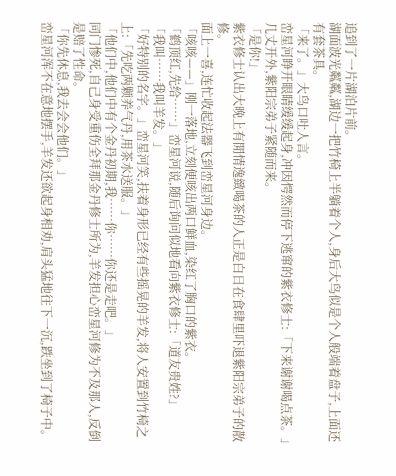追到了一片湖泊片前。
湖面波光粼粼,湖边一把竹椅上半躺着个人,身后大鸟似是个人般端着盘子,上面还有套茶具。
「来了。」大鸟口吐人言。
峦星河睁开眼睛缓缓起身,冲因愕然而停下逃窜的紫衣修士:「下来谢谢喝点茶。」
几丈开外,紫阳宗弟子紧随而来。
「是你!」
紫衣修士认出大晚上有閒情逸緻喝茶的人正是白日在食肆里吓退紫阳宗弟子的散修。
面上一喜,连忙收起法器飞到峦星河身边。
「咳咳——」刚一落地,立刻便咳出两口鲜血,染红了胸口的紫衣。
「鹤顶红,先给……」峦星河说,随后询问似地看向紫衣修士:「道友贵姓?」
「我叫……我叫羊发。」
「好特别的名字。」峦星河笑,扶着身形已经有些摇晃的羊发,将人安置到竹椅之上:「先吃两颗养气丹,用茶水送服。」
「他们中,他们中有个金丹初期,我……你……你还是走吧。」
同门惨死,自己身受重伤全拜那金丹修士所为,羊发担心峦星河修为不及那人,反倒是赔了性命。
「你先休息,我去会会他们。」
峦星河浑不在意地摆手,羊发还欲起身相劝,肩头猛地往下一沉,跌坐到了椅子中。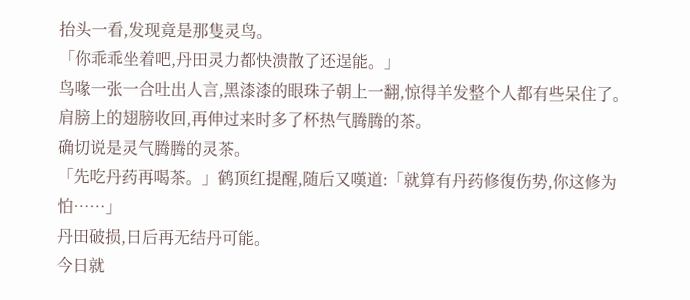抬头一看,发现竟是那隻灵鸟。
「你乖乖坐着吧,丹田灵力都快溃散了还逞能。」
鸟喙一张一合吐出人言,黑漆漆的眼珠子朝上一翻,惊得羊发整个人都有些呆住了。
肩膀上的翅膀收回,再伸过来时多了杯热气腾腾的茶。
确切说是灵气腾腾的灵茶。
「先吃丹药再喝茶。」鹤顶红提醒,随后又嘆道:「就算有丹药修復伤势,你这修为怕……」
丹田破损,日后再无结丹可能。
今日就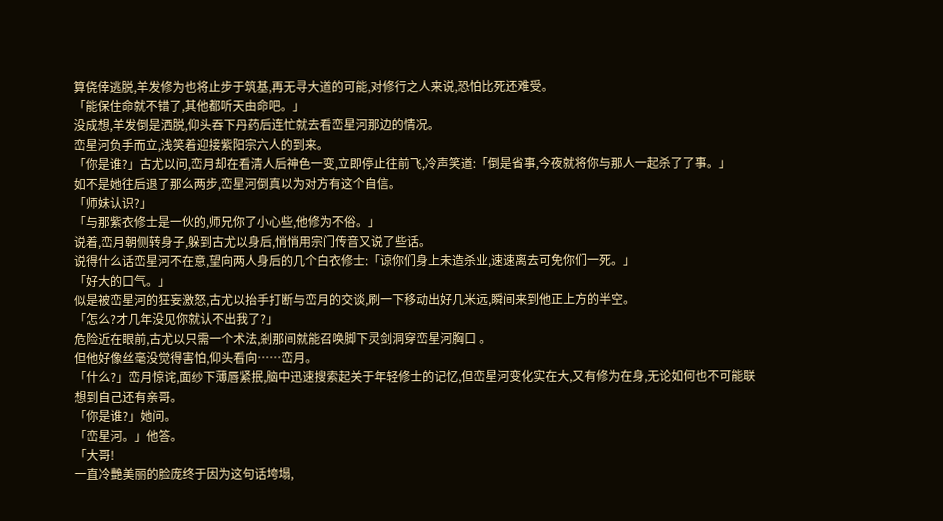算侥倖逃脱,羊发修为也将止步于筑基,再无寻大道的可能,对修行之人来说,恐怕比死还难受。
「能保住命就不错了,其他都听天由命吧。」
没成想,羊发倒是洒脱,仰头吞下丹药后连忙就去看峦星河那边的情况。
峦星河负手而立,浅笑着迎接紫阳宗六人的到来。
「你是谁?」古尤以问,峦月却在看清人后神色一变,立即停止往前飞,冷声笑道:「倒是省事,今夜就将你与那人一起杀了了事。」
如不是她往后退了那么两步,峦星河倒真以为对方有这个自信。
「师妹认识?」
「与那紫衣修士是一伙的,师兄你了小心些,他修为不俗。」
说着,峦月朝侧转身子,躲到古尤以身后,悄悄用宗门传音又说了些话。
说得什么话峦星河不在意,望向两人身后的几个白衣修士:「谅你们身上未造杀业,速速离去可免你们一死。」
「好大的口气。」
似是被峦星河的狂妄激怒,古尤以抬手打断与峦月的交谈,刷一下移动出好几米远,瞬间来到他正上方的半空。
「怎么?才几年没见你就认不出我了?」
危险近在眼前,古尤以只需一个术法,剎那间就能召唤脚下灵剑洞穿峦星河胸口 。
但他好像丝毫没觉得害怕,仰头看向……峦月。
「什么?」峦月惊诧,面纱下薄唇紧抿,脑中迅速搜索起关于年轻修士的记忆,但峦星河变化实在大,又有修为在身,无论如何也不可能联想到自己还有亲哥。
「你是谁?」她问。
「峦星河。」他答。
「大哥!
一直冷艷美丽的脸庞终于因为这句话垮塌,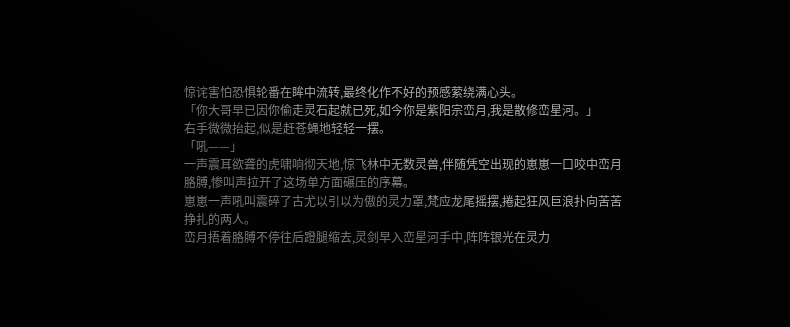惊诧害怕恐惧轮番在眸中流转,最终化作不好的预感萦绕满心头。
「你大哥早已因你偷走灵石起就已死,如今你是紫阳宗峦月,我是散修峦星河。」
右手微微抬起,似是赶苍蝇地轻轻一摆。
「吼——」
一声震耳欲聋的虎啸响彻天地,惊飞林中无数灵兽,伴随凭空出现的崽崽一口咬中峦月胳膊,惨叫声拉开了这场单方面碾压的序幕。
崽崽一声吼叫震碎了古尤以引以为傲的灵力罩,梵应龙尾摇摆,捲起狂风巨浪扑向苦苦挣扎的两人。
峦月捂着胳膊不停往后蹬腿缩去,灵剑早入峦星河手中,阵阵银光在灵力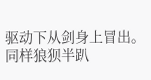驱动下从剑身上冒出。
同样狼狈半趴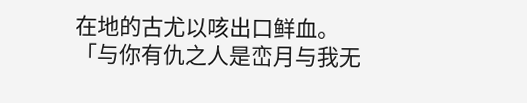在地的古尤以咳出口鲜血。
「与你有仇之人是峦月与我无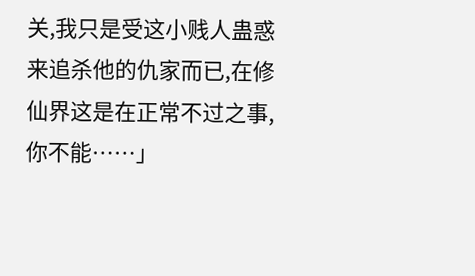关,我只是受这小贱人蛊惑来追杀他的仇家而已,在修仙界这是在正常不过之事,你不能……」